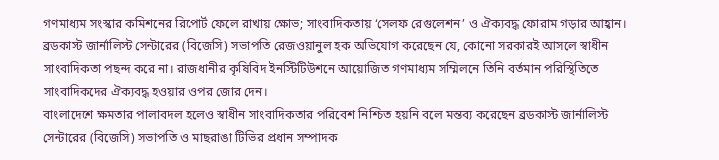গণমাধ্যম সংস্কার কমিশনের রিপোর্ট ফেলে রাখায় ক্ষোভ; সাংবাদিকতায় ‘সেলফ রেগুলেশন’ ও ঐক্যবদ্ধ ফোরাম গড়ার আহ্বান।
ব্রডকাস্ট জার্নালিস্ট সেন্টারের (বিজেসি) সভাপতি রেজওয়ানুল হক অভিযোগ করেছেন যে, কোনো সরকারই আসলে স্বাধীন সাংবাদিকতা পছন্দ করে না। রাজধানীর কৃষিবিদ ইনস্টিটিউশনে আয়োজিত গণমাধ্যম সম্মিলনে তিনি বর্তমান পরিস্থিতিতে সাংবাদিকদের ঐক্যবদ্ধ হওয়ার ওপর জোর দেন।
বাংলাদেশে ক্ষমতার পালাবদল হলেও স্বাধীন সাংবাদিকতার পরিবেশ নিশ্চিত হয়নি বলে মন্তব্য করেছেন ব্রডকাস্ট জার্নালিস্ট সেন্টারের (বিজেসি) সভাপতি ও মাছরাঙা টিভির প্রধান সম্পাদক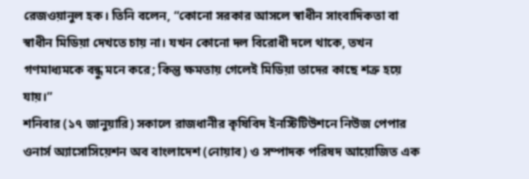রেজওয়ানুল হক। তিনি বলেন, “কোনো সরকার আসলে স্বাধীন সাংবাদিকতা বা স্বাধীন মিডিয়া দেখতে চায় না। যখন কোনো দল বিরোধী দলে থাকে, তখন গণমাধ্যমকে বন্ধু মনে করে; কিন্তু ক্ষমতায় গেলেই মিডিয়া তাদের কাছে শত্রু হয়ে যায়।”
শনিবার (১৭ জানুয়ারি) সকালে রাজধানীর কৃষিবিদ ইনস্টিটিউশনে নিউজ পেপার ওনার্স অ্যাসোসিয়েশন অব বাংলাদেশ (নোয়াব) ও সম্পাদক পরিষদ আয়োজিত এক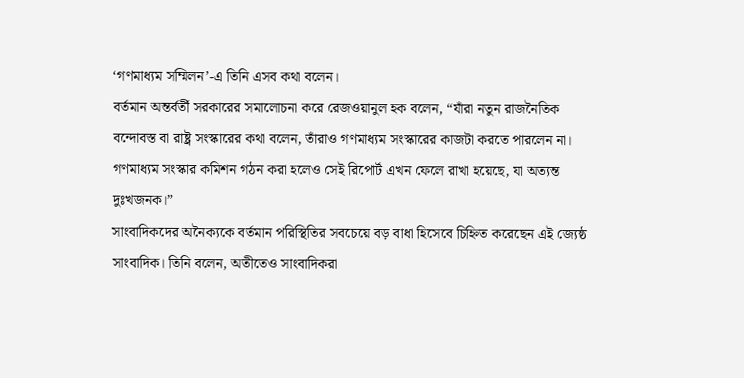‘গণমাধ্যম সম্মিলন’-এ তিনি এসব কথা বলেন।
বর্তমান অন্তর্বর্তী সরকারের সমালোচনা করে রেজওয়ানুল হক বলেন, “যাঁরা নতুন রাজনৈতিক বন্দোবস্ত বা রাষ্ট্র সংস্কারের কথা বলেন, তাঁরাও গণমাধ্যম সংস্কারের কাজটা করতে পারলেন না। গণমাধ্যম সংস্কার কমিশন গঠন করা হলেও সেই রিপোর্ট এখন ফেলে রাখা হয়েছে, যা অত্যন্ত দুঃখজনক।”
সাংবাদিকদের অনৈক্যকে বর্তমান পরিস্থিতির সবচেয়ে বড় বাধা হিসেবে চিহ্নিত করেছেন এই জ্যেষ্ঠ সাংবাদিক। তিনি বলেন, অতীতেও সাংবাদিকরা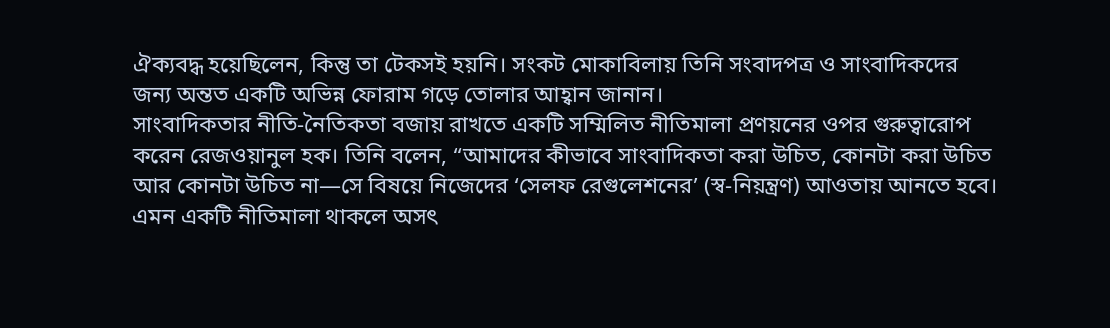ঐক্যবদ্ধ হয়েছিলেন, কিন্তু তা টেকসই হয়নি। সংকট মোকাবিলায় তিনি সংবাদপত্র ও সাংবাদিকদের জন্য অন্তত একটি অভিন্ন ফোরাম গড়ে তোলার আহ্বান জানান।
সাংবাদিকতার নীতি-নৈতিকতা বজায় রাখতে একটি সম্মিলিত নীতিমালা প্রণয়নের ওপর গুরুত্বারোপ করেন রেজওয়ানুল হক। তিনি বলেন, “আমাদের কীভাবে সাংবাদিকতা করা উচিত, কোনটা করা উচিত আর কোনটা উচিত না—সে বিষয়ে নিজেদের ‘সেলফ রেগুলেশনের’ (স্ব-নিয়ন্ত্রণ) আওতায় আনতে হবে। এমন একটি নীতিমালা থাকলে অসৎ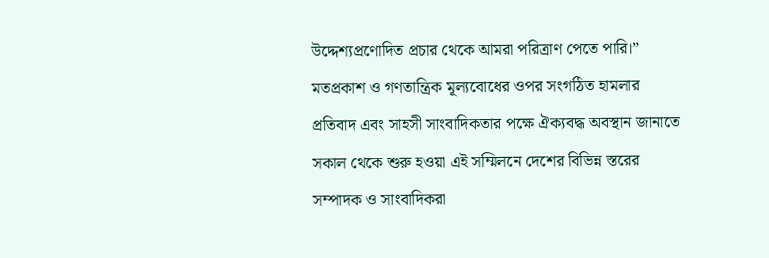উদ্দেশ্যপ্রণোদিত প্রচার থেকে আমরা পরিত্রাণ পেতে পারি।”
মতপ্রকাশ ও গণতান্ত্রিক মূল্যবোধের ওপর সংগঠিত হামলার প্রতিবাদ এবং সাহসী সাংবাদিকতার পক্ষে ঐক্যবদ্ধ অবস্থান জানাতে সকাল থেকে শুরু হওয়া এই সম্মিলনে দেশের বিভিন্ন স্তরের সম্পাদক ও সাংবাদিকরা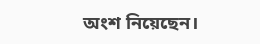অংশ নিয়েছেন।